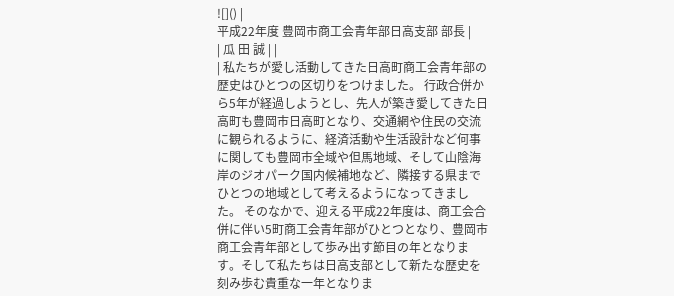![]() |
平成22年度 豊岡市商工会青年部日高支部 部長 |
| 瓜 田 誠 | |
| 私たちが愛し活動してきた日高町商工会青年部の歴史はひとつの区切りをつけました。 行政合併から5年が経過しようとし、先人が築き愛してきた日高町も豊岡市日高町となり、交通網や住民の交流に観られるように、経済活動や生活設計など何事に関しても豊岡市全域や但馬地域、そして山陰海岸のジオパーク国内候補地など、隣接する県までひとつの地域として考えるようになってきました。 そのなかで、迎える平成22年度は、商工会合併に伴い5町商工会青年部がひとつとなり、豊岡市商工会青年部として歩み出す節目の年となります。そして私たちは日高支部として新たな歴史を刻み歩む貴重な一年となりま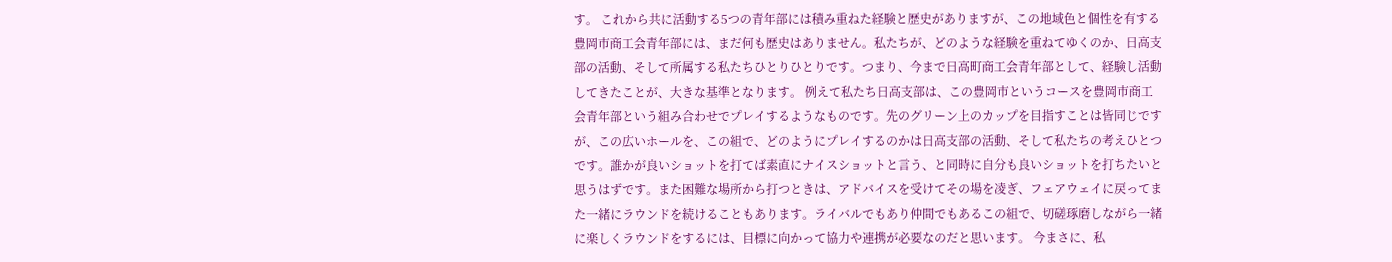す。 これから共に活動する5つの青年部には積み重ねた経験と歴史がありますが、この地域色と個性を有する豊岡市商工会青年部には、まだ何も歴史はありません。私たちが、どのような経験を重ねてゆくのか、日高支部の活動、そして所属する私たちひとりひとりです。つまり、今まで日高町商工会青年部として、経験し活動してきたことが、大きな基準となります。 例えて私たち日高支部は、この豊岡市というコースを豊岡市商工会青年部という組み合わせでプレイするようなものです。先のグリーン上のカップを目指すことは皆同じですが、この広いホールを、この組で、どのようにプレイするのかは日高支部の活動、そして私たちの考えひとつです。誰かが良いショットを打てば素直にナイスショットと言う、と同時に自分も良いショットを打ちたいと思うはずです。また困難な場所から打つときは、アドバイスを受けてその場を凌ぎ、フェアウェイに戻ってまた一緒にラウンドを続けることもあります。ライバルでもあり仲間でもあるこの組で、切磋琢磨しながら一緒に楽しくラウンドをするには、目標に向かって協力や連携が必要なのだと思います。 今まさに、私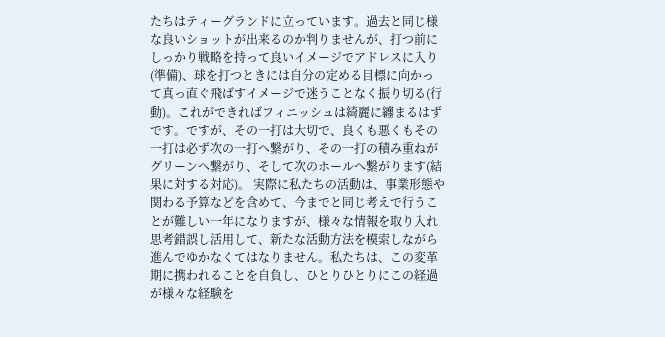たちはティーグランドに立っています。過去と同じ様な良いショットが出来るのか判りませんが、打つ前にしっかり戦略を持って良いイメージでアドレスに入り(準備)、球を打つときには自分の定める目標に向かって真っ直ぐ飛ばすイメージで迷うことなく振り切る(行動)。これができればフィニッシュは綺麗に纏まるはずです。ですが、その一打は大切で、良くも悪くもその一打は必ず次の一打へ繋がり、その一打の積み重ねがグリーンへ繋がり、そして次のホールへ繋がります(結果に対する対応)。 実際に私たちの活動は、事業形態や関わる予算などを含めて、今までと同じ考えで行うことが難しい一年になりますが、様々な情報を取り入れ思考錯誤し活用して、新たな活動方法を模索しながら進んでゆかなくてはなりません。私たちは、この変革期に携われることを自負し、ひとりひとりにこの経過が様々な経験を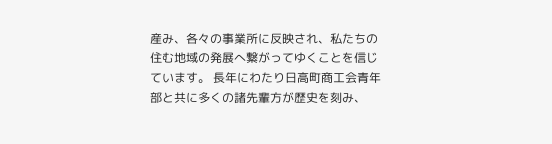産み、各々の事業所に反映され、私たちの住む地域の発展へ繋がってゆくことを信じています。 長年にわたり日高町商工会青年部と共に多くの諸先輩方が歴史を刻み、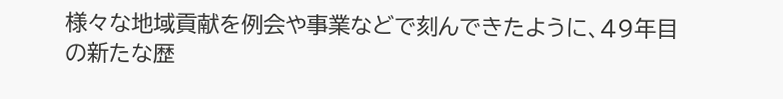様々な地域貢献を例会や事業などで刻んできたように、49年目の新たな歴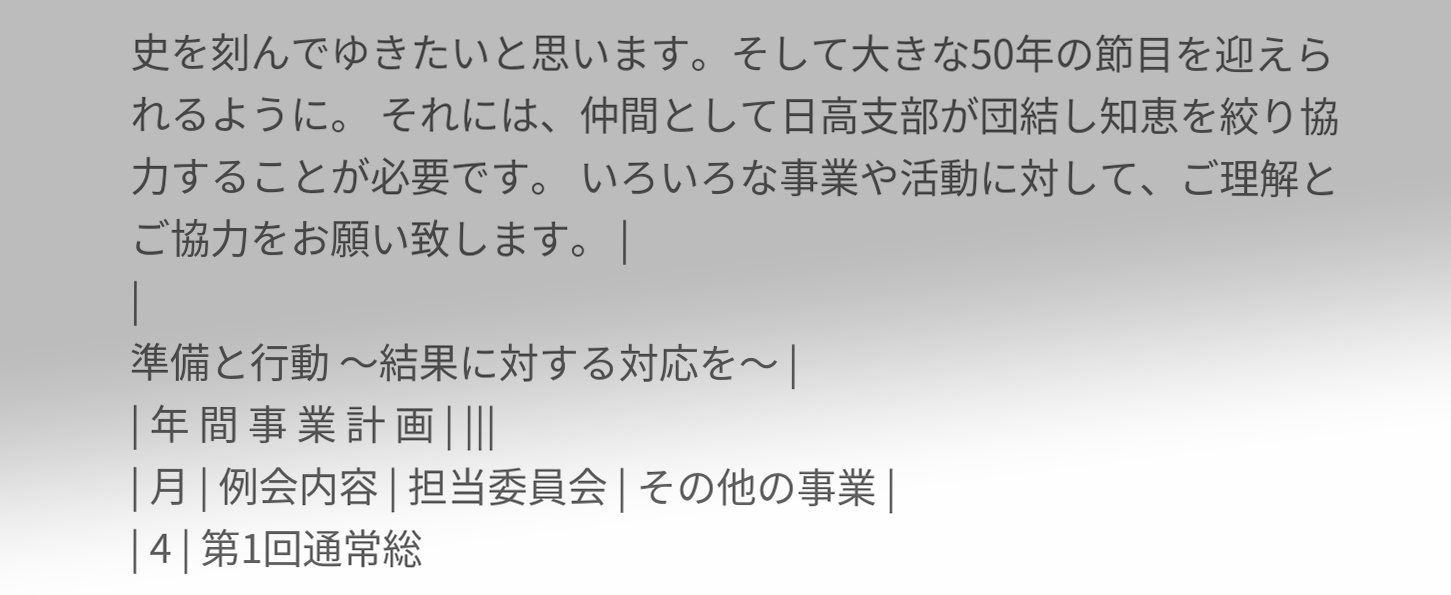史を刻んでゆきたいと思います。そして大きな50年の節目を迎えられるように。 それには、仲間として日高支部が団結し知恵を絞り協力することが必要です。 いろいろな事業や活動に対して、ご理解とご協力をお願い致します。 |
|
準備と行動 〜結果に対する対応を〜 |
| 年 間 事 業 計 画 | |||
| 月 | 例会内容 | 担当委員会 | その他の事業 |
| 4 | 第1回通常総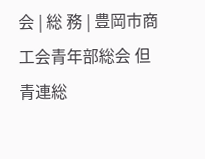会 | 総 務 | 豊岡市商工会青年部総会 但青連総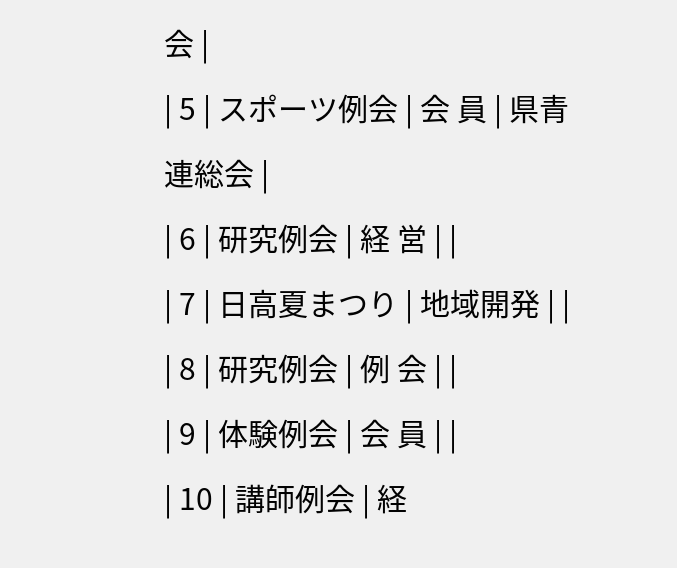会 |
| 5 | スポーツ例会 | 会 員 | 県青連総会 |
| 6 | 研究例会 | 経 営 | |
| 7 | 日高夏まつり | 地域開発 | |
| 8 | 研究例会 | 例 会 | |
| 9 | 体験例会 | 会 員 | |
| 10 | 講師例会 | 経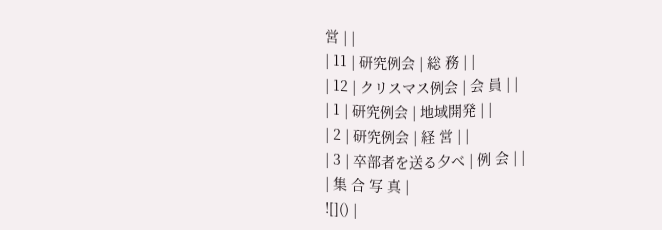営 | |
| 11 | 研究例会 | 総 務 | |
| 12 | クリスマス例会 | 会 員 | |
| 1 | 研究例会 | 地域開発 | |
| 2 | 研究例会 | 経 営 | |
| 3 | 卒部者を送る夕べ | 例 会 | |
| 集 合 写 真 |
![]() |